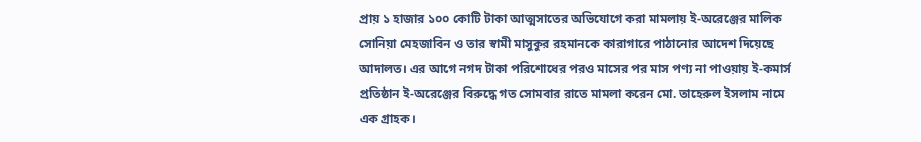প্রায় ১ হাজার ১০০ কোটি টাকা আত্মসাতের অভিযোগে করা মামলায় ই-অরেঞ্জের মালিক সোনিয়া মেহজাবিন ও তার স্বামী মাসুকুর রহমানকে কারাগারে পাঠানোর আদেশ দিয়েছে আদালত। এর আগে নগদ টাকা পরিশোধের পরও মাসের পর মাস পণ্য না পাওয়ায় ই-কমার্স প্রতিষ্ঠান ই-অরেঞ্জের বিরুদ্ধে গত সোমবার রাতে মামলা করেন মো. তাহেরুল ইসলাম নামে এক গ্রাহক।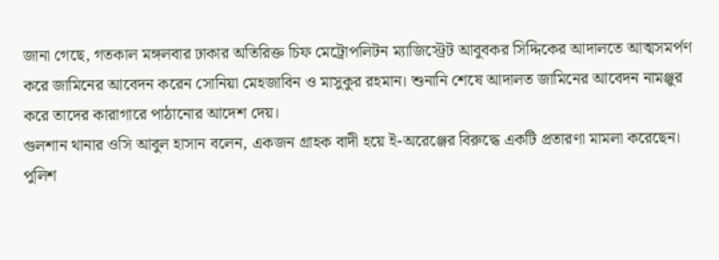জানা গেছে, গতকাল মঙ্গলবার ঢাকার অতিরিক্ত চিফ মেট্রোপলিটন ম্যাজিস্ট্রেট আবুবকর সিদ্দিকের আদালতে আত্মসমর্পণ করে জামিনের আবেদন করেন সোনিয়া মেহজাবিন ও মাসুকুর রহমান। শুনানি শেষে আদালত জামিনের আবেদন নামঞ্জুর করে তাদের কারাগারে পাঠানোর আদেশ দেয়।
গুলশান থানার ওসি আবুল হাসান বলেন, একজন গ্রাহক বাদী হয়ে ই-অরেঞ্জের বিরুদ্ধে একটি প্রতারণা মামলা করেছেন। পুলিশ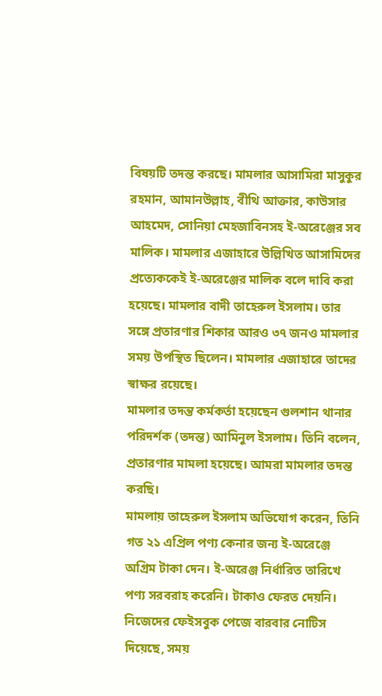বিষয়টি তদন্ত করছে। মামলার আসামিরা মাসুকুর রহমান, আমানউল্লাহ, বীথি আক্তার, কাউসার আহমেদ, সোনিয়া মেহজাবিনসহ ই-অরেঞ্জের সব মালিক। মামলার এজাহারে উল্লিখিত আসামিদের প্রত্যেককেই ই-অরেঞ্জের মালিক বলে দাবি করা হয়েছে। মামলার বাদী তাহেরুল ইসলাম। তার সঙ্গে প্রতারণার শিকার আরও ৩৭ জনও মামলার সময় উপস্থিত ছিলেন। মামলার এজাহারে তাদের স্বাক্ষর রয়েছে।
মামলার তদন্ত কর্মকর্তা হয়েছেন গুলশান থানার পরিদর্শক (তদন্ত) আমিনুল ইসলাম। তিনি বলেন, প্রতারণার মামলা হয়েছে। আমরা মামলার তদন্ত করছি।
মামলায় তাহেরুল ইসলাম অভিযোগ করেন, তিনি গত ২১ এপ্রিল পণ্য কেনার জন্য ই-অরেঞ্জে অগ্রিম টাকা দেন। ই-অরেঞ্জ নির্ধারিত তারিখে পণ্য সরবরাহ করেনি। টাকাও ফেরত দেয়নি। নিজেদের ফেইসবুক পেজে বারবার নোটিস দিয়েছে, সময়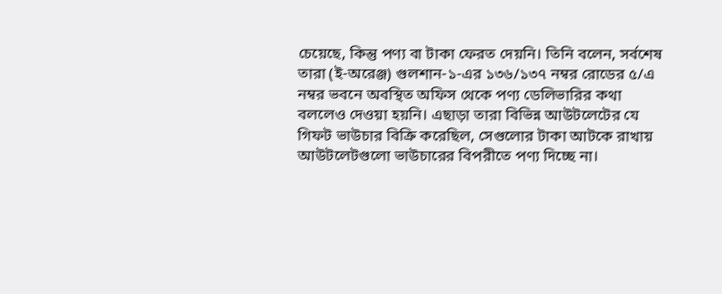চেয়েছে, কিন্তু পণ্য বা টাকা ফেরত দেয়নি। তিনি বলেন, সর্বশেষ তারা (ই-অরেঞ্জ) গুলশান-১-এর ১৩৬/১৩৭ নম্বর রোডের ৫/এ নম্বর ভবনে অবস্থিত অফিস থেকে পণ্য ডেলিভারির কথা বললেও দেওয়া হয়নি। এছাড়া তারা বিভিন্ন আউটলেটের যে গিফট ভাউচার বিক্রি করেছিল, সেগুলোর টাকা আটকে রাখায় আউটলেটগুলো ভাউচারের বিপরীতে পণ্য দিচ্ছে না।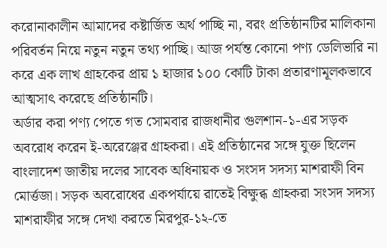করোনাকালীন আমাদের কষ্টার্জিত অর্থ পাচ্ছি না, বরং প্রতিষ্ঠানটির মালিকানা পরিবর্তন নিয়ে নতুন নতুন তথ্য পাচ্ছি। আজ পর্যন্ত কোনো পণ্য ডেলিভারি না করে এক লাখ গ্রাহকের প্রায় ১ হাজার ১০০ কোটি টাকা প্রতারণামূলকভাবে আত্মসাৎ করেছে প্রতিষ্ঠানটি।
অর্ডার করা পণ্য পেতে গত সোমবার রাজধানীর গুলশান-১-এর সড়ক অবরোধ করেন ই-অরেঞ্জের গ্রাহকরা। এই প্রতিষ্ঠানের সঙ্গে যুক্ত ছিলেন বাংলাদেশ জাতীয় দলের সাবেক অধিনায়ক ও সংসদ সদস্য মাশরাফী বিন মোর্ত্তজা। সড়ক অবরোধের একপর্যায়ে রাতেই বিক্ষুব্ধ গ্রাহকরা সংসদ সদস্য মাশরাফীর সঙ্গে দেখা করতে মিরপুর-১২-তে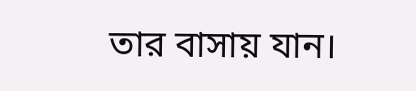তার বাসায় যান।